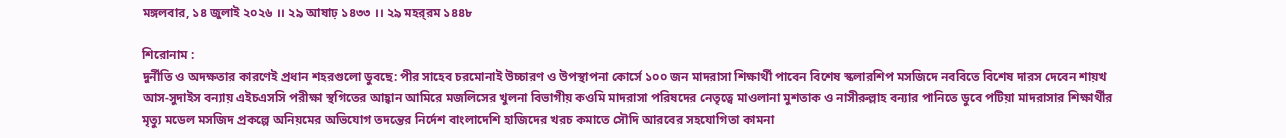মঙ্গলবার, ১৪ জুলাই ২০২৬ ।। ২৯ আষাঢ় ১৪৩৩ ।। ২৯ মহর্‌রম ১৪৪৮

শিরোনাম :
দুর্নীতি ও অদক্ষতার কারণেই প্রধান শহরগুলো ডুবছে: পীর সাহেব চরমোনাই উচ্চারণ ও উপস্থাপনা কোর্সে ১০০ জন মাদরাসা শিক্ষার্থী পাবেন বিশেষ স্কলারশিপ মসজিদে নববিতে বিশেষ দারস দেবেন শায়খ আস-সুদাইস বন্যায় এইচএসসি পরীক্ষা স্থগিতের আহ্বান আমিরে মজলিসের খুলনা বিভাগীয় কওমি মাদরাসা পরিষদের নেতৃত্বে মাওলানা মুশতাক ও নাসীরুল্লাহ বন্যার পানিতে ডুবে পটিয়া মাদরাসার শিক্ষার্থীর মৃত্যু মডেল মসজিদ প্রকল্পে অনিয়মের অভিযোগ তদন্তের নির্দেশ বাংলাদেশি হাজিদের খরচ কমাতে সৌদি আরবের সহযোগিতা কামনা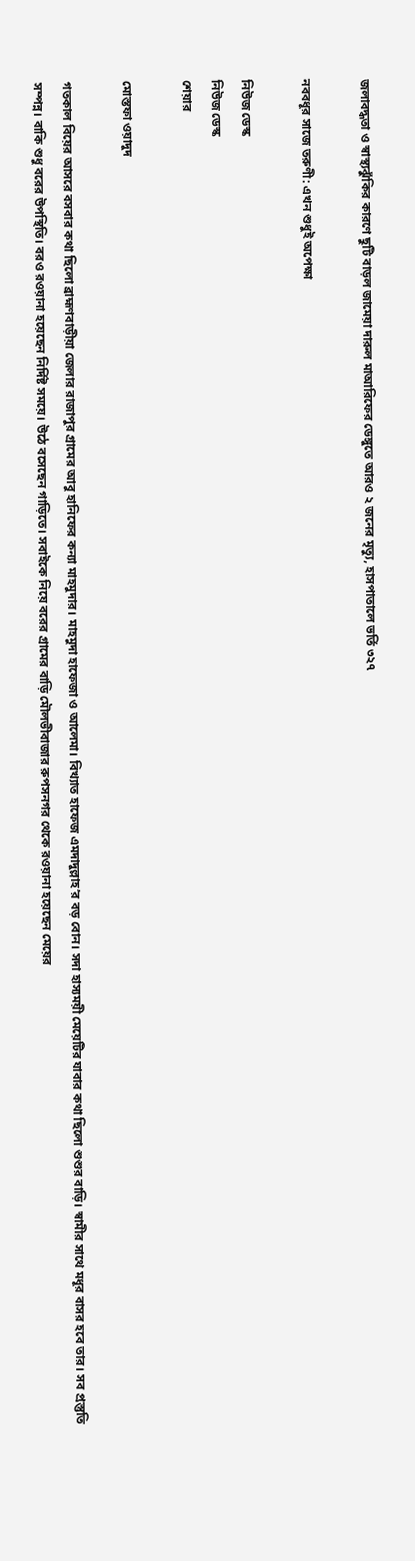জলাবদ্ধতা ও স্বাস্থ্যঝুঁকির কারণে ছুটি বাড়ল জামেয়া দারুল মাআরিফের ডেঙ্গুতে আরও ২ জনের মৃত্যু, হাসপাতালে ভর্তি ৩২৭

নববধূর সাজে তরুণী: এখন শুধুই অপেক্ষা

নিউজ ডেস্ক
নিউজ ডেস্ক
শেয়ার

মোস্তফা ওয়াদুদ

গতকাল বিয়ের আসরে বসবার কথা ছিলো ব্রাহ্মণবাড়ীয়া জেলার রাজাপুর গ্রামের আবু হানিফের কন্যা মাহমুদার। মাহমুদা হাফেজা ও আলেমা। বিখ্যাত হাফেজ এমদাদুল্লাহ’র বড় বোন। সদা হাস্যময়ী মেয়েটির যাবার কথা ছিলো শুশুর বাড়ি। স্বামীর সাথে মধূর বাসর হবে তার। সব প্রস্তুতি সম্পন্ন। বাকি শুধু বরের উপস্থিতি। বরও রওয়ানা হয়েছেন নির্দিষ্ট সময়ে। উঠে বসেছেন গাড়িতে। সবাইকে নিয়ে বরের গ্রামের বাড়ি মৌলভীবাজার রুপসনগর থেকে রওয়ানা হয়েছেন মেয়ের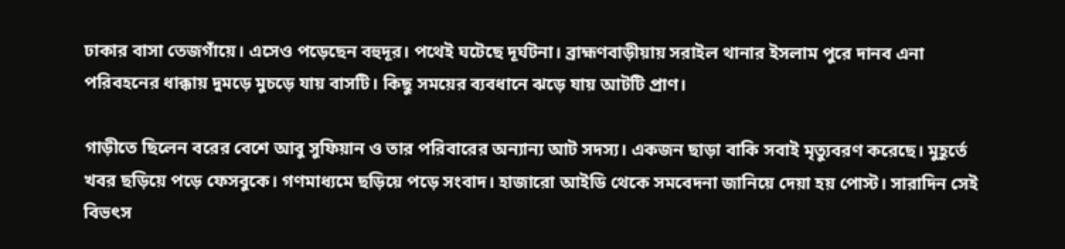ঢাকার বাসা তেজগাঁয়ে। এসেও পড়েছেন বহুদূর। পথেই ঘটেছে দূর্ঘটনা। ব্রাহ্মণবাড়ীয়ায় সরাইল থানার ইসলাম পুরে দানব এনা পরিবহনের ধাক্কায় দুমড়ে মুচড়ে যায় বাসটি। কিছু সময়ের ব্যবধানে ঝড়ে যায় আটটি প্রাণ।

গাড়ীতে ছিলেন বরের বেশে আবু সুফিয়ান ও তার পরিবারের অন্যান্য আট সদস্য। একজন ছাড়া বাকি সবাই মৃত্যুবরণ করেছে। মুহূর্তে খবর ছড়িয়ে পড়ে ফেসবুকে। গণমাধ্যমে ছড়িয়ে পড়ে সংবাদ। হাজারো আইডি থেকে সমবেদনা জানিয়ে দেয়া হয় পোস্ট। সারাদিন সেই বিভৎস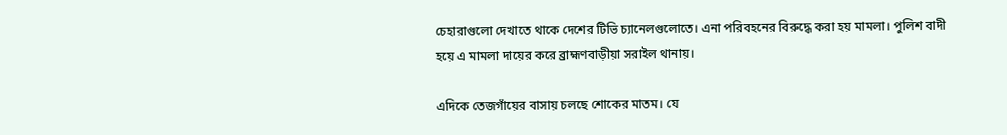চেহারাগুলো দেখাতে থাকে দেশের টিভি চ্যানেলগুলোতে। এনা পরিবহনের বিরুদ্ধে করা হয় মামলা। পুলিশ বাদী হয়ে এ মামলা দায়ের করে ব্রাহ্মণবাড়ীয়া সরাইল থানায়।

এদিকে তেজগাঁয়ের বাসায় চলছে শোকের মাতম। যে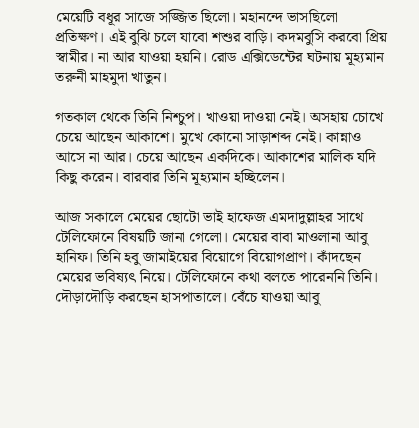মেয়েটি বধূর সাজে সজ্জিত ছিলো। মহানন্দে ভাসছিলো প্রতিক্ষণ। এই বুঝি চলে যাবো শশুর বাড়ি। কদমবুসি করবো প্রিয় স্বামীর। না আর যাওয়া হয়নি। রোড এক্সিডেন্টের ঘটনায় মূহ্যমান তরুনী মাহমুদা খাতুন।

গতকাল থেকে তিনি নিশ্চুপ। খাওয়া দাওয়া নেই। অসহায় চোখে চেয়ে আছেন আকাশে। মুখে কোনো সাড়াশব্দ নেই। কান্নাও আসে না আর। চেয়ে আছেন একদিকে। আকাশের মালিক যদি কিছু করেন। বারবার তিনি মূহ্যমান হচ্ছিলেন।

আজ সকালে মেয়ের ছোটো ভাই হাফেজ এমদাদুল্লাহর সাথে টেলিফোনে বিষয়টি জানা গেলো। মেয়ের বাবা মাওলানা আবু হানিফ। তিনি হবু জামাইয়ের বিয়োগে বিয়োগপ্রাণ। কাঁদছেন মেয়ের ভবিষ্যৎ নিয়ে। টেলিফোনে কথা বলতে পারেননি তিনি। দৌড়াদৌড়ি করছেন হাসপাতালে। বেঁচে যাওয়া আবু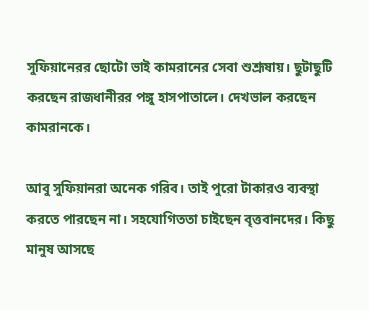সুফিয়ানেরর ছোটো ভাই কামরানের সেবা শুশ্রূষায়। ছুটাছুটি করছেন রাজধানীরর পঙ্গু হাসপাতালে। দেখভাল করছেন কামরানকে।

আবু সুফিয়ানরা অনেক গরিব। তাই পুরো টাকারও ব্যবস্থা করতে পারছেন না। সহযোগিততা চাইছেন বৃত্তবানদের। কিছু মানুষ আসছে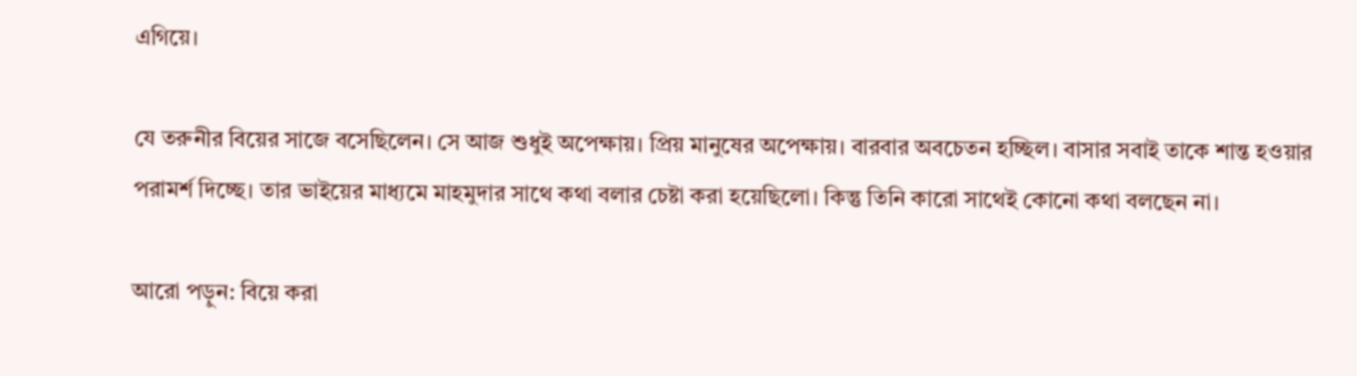এগিয়ে।

যে তরুনীর বিয়ের সাজে বসেছিলেন। সে আজ শুধুই অপেক্ষায়। প্রিয় মানুষের অপেক্ষায়। বারবার অবচেতন হচ্ছিল। বাসার সবাই তাকে শান্ত হওয়ার পরামর্শ দিচ্ছে। তার ভাইয়ের মাধ্যমে মাহমুদার সাথে কথা বলার চেষ্টা করা হয়েছিলো। কিন্তু তিনি কারো সাথেই কোনো কথা বলছেন না।

আরো পড়ুন: বিয়ে করা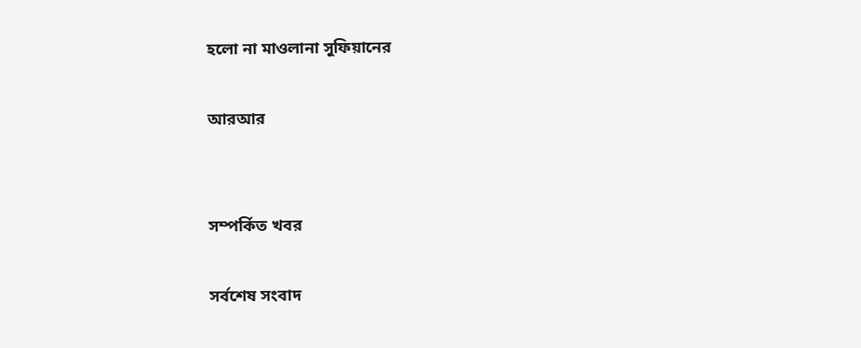হলো না মাওলানা সুফিয়ানের

আরআর


সম্পর্কিত খবর

সর্বশেষ সংবাদ